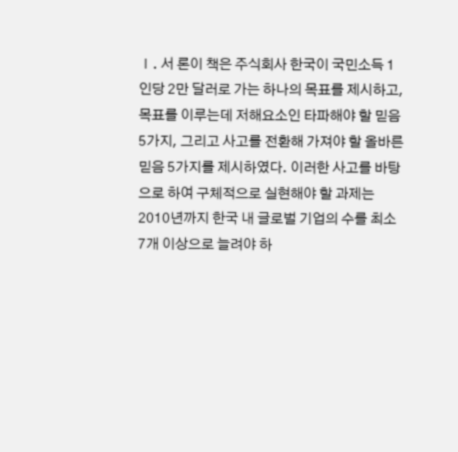Ⅰ. 서 론이 책은 주식회사 한국이 국민소득 1인당 2만 달러로 가는 하나의 목표를 제시하고, 목표를 이루는데 저해요소인 타파해야 할 믿음 5가지, 그리고 사고를 전환해 가져야 할 올바른 믿음 5가지를 제시하였다. 이러한 사고를 바탕으로 하여 구체적으로 실현해야 할 과제는 2010년까지 한국 내 글로벌 기업의 수를 최소 7개 이상으로 늘려야 하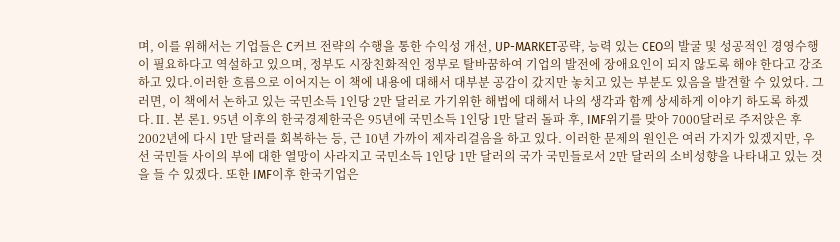며, 이를 위해서는 기업들은 C커브 전략의 수행을 통한 수익성 개선, UP-MARKET공략, 능력 있는 CEO의 발굴 및 성공적인 경영수행이 필요하다고 역설하고 있으며, 정부도 시장친화적인 정부로 탈바꿈하여 기업의 발전에 장애요인이 되지 않도록 해야 한다고 강조하고 있다.이러한 흐름으로 이어지는 이 책에 내용에 대해서 대부분 공감이 갔지만 놓치고 있는 부분도 있음을 발견할 수 있었다. 그러면, 이 책에서 논하고 있는 국민소득 1인당 2만 달러로 가기위한 해법에 대해서 나의 생각과 함께 상세하게 이야기 하도록 하겠다.Ⅱ. 본 론1. 95년 이후의 한국경제한국은 95년에 국민소득 1인당 1만 달러 돌파 후, IMF위기를 맞아 7000달러로 주저앉은 후 2002년에 다시 1만 달러를 회복하는 등, 근 10년 가까이 제자리걸음을 하고 있다. 이러한 문제의 원인은 여러 가지가 있겠지만, 우선 국민들 사이의 부에 대한 열망이 사라지고 국민소득 1인당 1만 달러의 국가 국민들로서 2만 달러의 소비성향을 나타내고 있는 것을 들 수 있겠다. 또한 IMF이후 한국기업은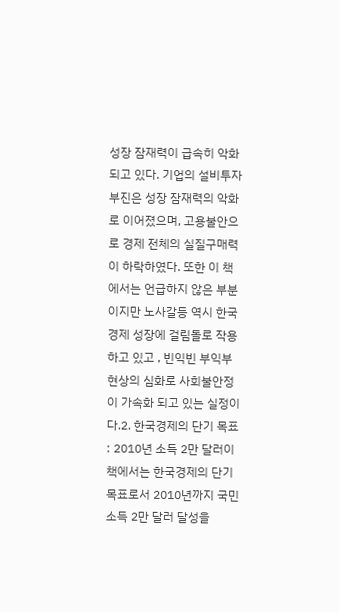성장 잠재력이 급속히 악화 되고 있다. 기업의 설비투자 부진은 성장 잠재력의 악화로 이어졌으며, 고용불안으로 경제 전체의 실질구매력이 하락하였다. 또한 이 책에서는 언급하지 않은 부분이지만 노사갈등 역시 한국경제 성장에 걸림돌로 작용하고 있고 , 빈익빈 부익부 현상의 심화로 사회불안정이 가속화 되고 있는 실정이다.2. 한국경제의 단기 목표 : 2010년 소득 2만 달러이 책에서는 한국경제의 단기 목표로서 2010년까지 국민소득 2만 달러 달성을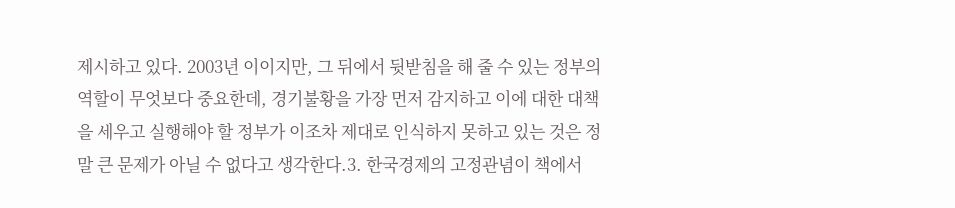제시하고 있다. 2003년 이이지만, 그 뒤에서 뒷받침을 해 줄 수 있는 정부의 역할이 무엇보다 중요한데, 경기불황을 가장 먼저 감지하고 이에 대한 대책을 세우고 실행해야 할 정부가 이조차 제대로 인식하지 못하고 있는 것은 정말 큰 문제가 아닐 수 없다고 생각한다.3. 한국경제의 고정관념이 책에서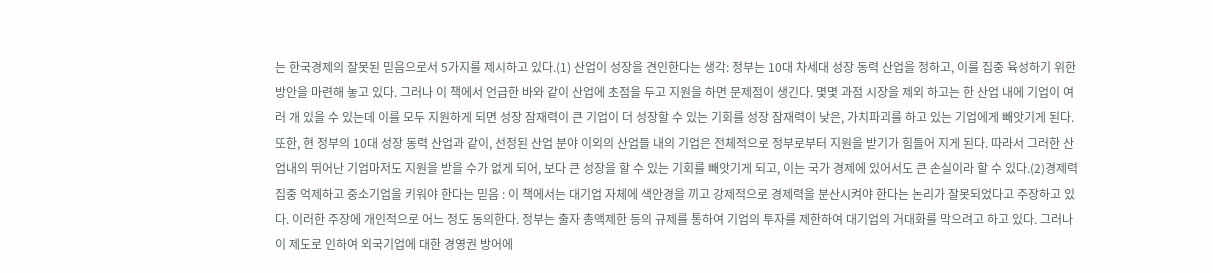는 한국경제의 잘못된 믿음으로서 5가지를 제시하고 있다.(1) 산업이 성장을 견인한다는 생각: 정부는 10대 차세대 성장 동력 산업을 정하고, 이를 집중 육성하기 위한 방안을 마련해 놓고 있다. 그러나 이 책에서 언급한 바와 같이 산업에 초점을 두고 지원을 하면 문제점이 생긴다. 몇몇 과점 시장을 제외 하고는 한 산업 내에 기업이 여러 개 있을 수 있는데 이를 모두 지원하게 되면 성장 잠재력이 큰 기업이 더 성장할 수 있는 기회를 성장 잠재력이 낮은, 가치파괴를 하고 있는 기업에게 빼앗기게 된다. 또한, 현 정부의 10대 성장 동력 산업과 같이, 선정된 산업 분야 이외의 산업들 내의 기업은 전체적으로 정부로부터 지원을 받기가 힘들어 지게 된다. 따라서 그러한 산업내의 뛰어난 기업마저도 지원을 받을 수가 없게 되어, 보다 큰 성장을 할 수 있는 기회를 빼앗기게 되고, 이는 국가 경제에 있어서도 큰 손실이라 할 수 있다.(2)경제력 집중 억제하고 중소기업을 키워야 한다는 믿음 : 이 책에서는 대기업 자체에 색안경을 끼고 강제적으로 경제력을 분산시켜야 한다는 논리가 잘못되었다고 주장하고 있다. 이러한 주장에 개인적으로 어느 정도 동의한다. 정부는 출자 총액제한 등의 규제를 통하여 기업의 투자를 제한하여 대기업의 거대화를 막으려고 하고 있다. 그러나 이 제도로 인하여 외국기업에 대한 경영권 방어에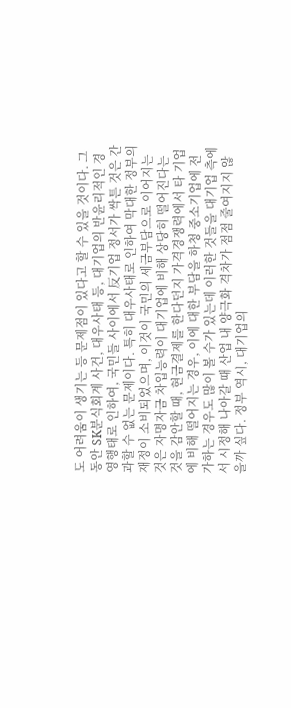도 어려움이 생기는 등 문제점이 있다고 할 수 있을 것이다. 그동안 SK분식회계 사건, 대우사태 등, 대기업의 반윤리적인 경영행태로 인하여, 국민들 사이에서 反기업 정서가 싹튼 것은 간과할 수 없는 문제이다. 특히 대우사태로 인하여 막대한 정부의 재정이 소비되었으며, 이것이 국민의 세금부담으로 이어지는 것은 자명자금 차입능력이 대기업에 비해 상당히 떨어진다는 것을 감안할 때, 현금결제를 한다던지 가격경쟁력에서 타 기업에 비해 떨어지는 경우, 이에 대한 부담을 하청 중소기업에 전가하는 경우도 많이 볼 수가 있는데 이러한 것들을 대기업 측에서 시정해 나아갈 때 산업 내 양극화 격차가 점점 줄여지지 않을까 싶다. 정부 역시, 대기업의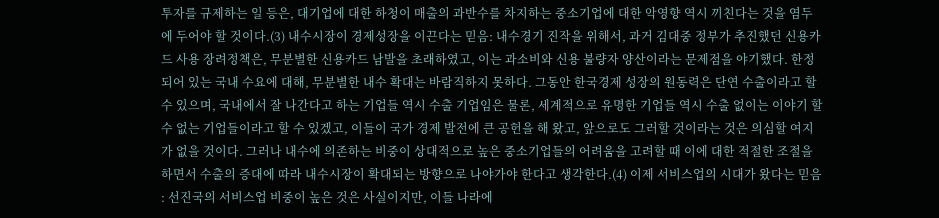투자를 규제하는 일 등은, 대기업에 대한 하청이 매출의 과반수를 차지하는 중소기업에 대한 악영향 역시 끼친다는 것을 염두에 두어야 할 것이다.(3) 내수시장이 경제성장을 이끈다는 믿음: 내수경기 진작을 위해서, 과거 김대중 정부가 추진했던 신용카드 사용 장려정책은, 무분별한 신용카드 남발을 초래하였고, 이는 과소비와 신용 불량자 양산이라는 문제점을 야기했다. 한정되어 있는 국내 수요에 대해, 무분별한 내수 확대는 바람직하지 못하다. 그동안 한국경제 성장의 원동력은 단연 수출이라고 할 수 있으며, 국내에서 잘 나간다고 하는 기업들 역시 수출 기업임은 물론, 세계적으로 유명한 기업들 역시 수출 없이는 이야기 할 수 없는 기업들이라고 할 수 있겠고, 이들이 국가 경제 발전에 큰 공헌을 해 왔고, 앞으로도 그러할 것이라는 것은 의심할 여지가 없을 것이다. 그러나 내수에 의존하는 비중이 상대적으로 높은 중소기업들의 어려움을 고려할 때 이에 대한 적절한 조절을 하면서 수출의 증대에 따라 내수시장이 확대되는 방향으로 나야가야 한다고 생각한다.(4) 이제 서비스업의 시대가 왔다는 믿음 : 선진국의 서비스업 비중이 높은 것은 사실이지만, 이들 나라에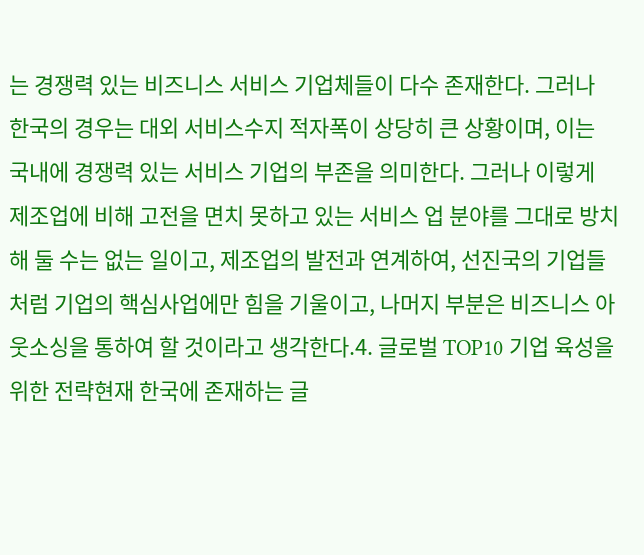는 경쟁력 있는 비즈니스 서비스 기업체들이 다수 존재한다. 그러나 한국의 경우는 대외 서비스수지 적자폭이 상당히 큰 상황이며, 이는 국내에 경쟁력 있는 서비스 기업의 부존을 의미한다. 그러나 이렇게 제조업에 비해 고전을 면치 못하고 있는 서비스 업 분야를 그대로 방치해 둘 수는 없는 일이고, 제조업의 발전과 연계하여, 선진국의 기업들처럼 기업의 핵심사업에만 힘을 기울이고, 나머지 부분은 비즈니스 아웃소싱을 통하여 할 것이라고 생각한다.4. 글로벌 TOP10 기업 육성을 위한 전략현재 한국에 존재하는 글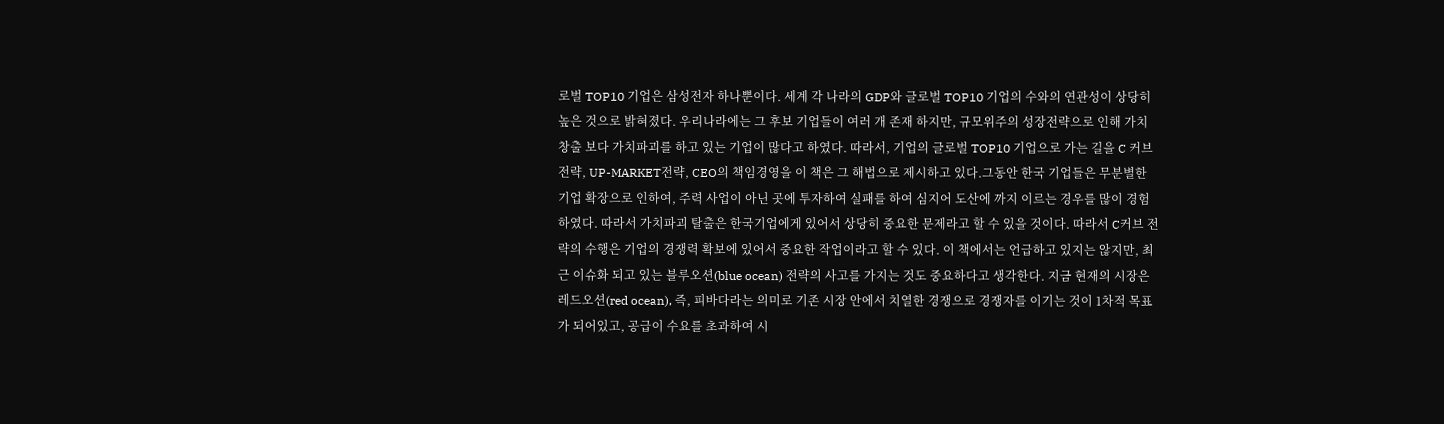로벌 TOP10 기업은 삼성전자 하나뿐이다. 세계 각 나라의 GDP와 글로벌 TOP10 기업의 수와의 연관성이 상당히 높은 것으로 밝혀졌다. 우리나라에는 그 후보 기업들이 여러 개 존재 하지만, 규모위주의 성장전략으로 인해 가치창출 보다 가치파괴를 하고 있는 기업이 많다고 하였다. 따라서, 기업의 글로벌 TOP10 기업으로 가는 길을 C 커브 전략, UP-MARKET전략, CEO의 책임경영을 이 책은 그 해법으로 제시하고 있다.그동안 한국 기업들은 무분별한 기업 확장으로 인하여, 주력 사업이 아닌 곳에 투자하여 실패를 하여 심지어 도산에 까지 이르는 경우를 많이 경험하였다. 따라서 가치파괴 탈출은 한국기업에게 있어서 상당히 중요한 문제라고 할 수 있을 것이다. 따라서 C커브 전략의 수행은 기업의 경쟁력 확보에 있어서 중요한 작업이라고 할 수 있다. 이 책에서는 언급하고 있지는 않지만, 최근 이슈화 되고 있는 블루오션(blue ocean) 전략의 사고를 가지는 것도 중요하다고 생각한다. 지금 현재의 시장은 레드오션(red ocean), 즉, 피바다라는 의미로 기존 시장 안에서 치열한 경쟁으로 경쟁자를 이기는 것이 1차적 목표가 되어있고, 공급이 수요를 초과하여 시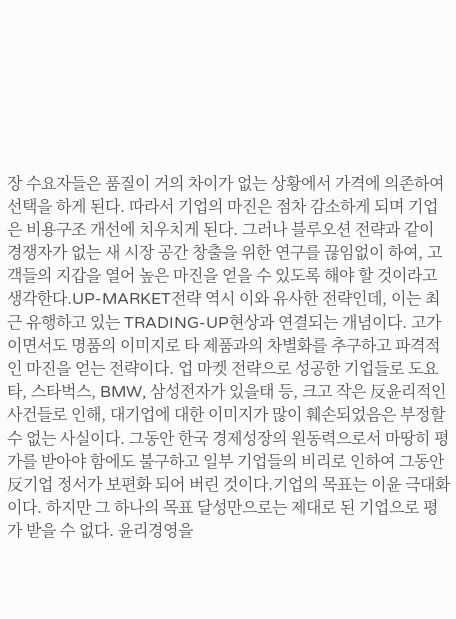장 수요자들은 품질이 거의 차이가 없는 상황에서 가격에 의존하여 선택을 하게 된다. 따라서 기업의 마진은 점차 감소하게 되며 기업은 비용구조 개선에 치우치게 된다. 그러나 블루오션 전략과 같이 경쟁자가 없는 새 시장 공간 창출을 위한 연구를 끊임없이 하여, 고객들의 지갑을 열어 높은 마진을 얻을 수 있도록 해야 할 것이라고 생각한다.UP-MARKET전략 역시 이와 유사한 전략인데, 이는 최근 유행하고 있는 TRADING-UP현상과 연결되는 개념이다. 고가이면서도 명품의 이미지로 타 제품과의 차별화를 추구하고 파격적인 마진을 얻는 전략이다. 업 마켓 전략으로 성공한 기업들로 도요타, 스타벅스, BMW, 삼성전자가 있을태 등, 크고 작은 反윤리적인 사건들로 인해, 대기업에 대한 이미지가 많이 훼손되었음은 부정할 수 없는 사실이다. 그동안 한국 경제성장의 원동력으로서 마땅히 평가를 받아야 함에도 불구하고 일부 기업들의 비리로 인하여 그동안 反기업 정서가 보편화 되어 버린 것이다.기업의 목표는 이윤 극대화이다. 하지만 그 하나의 목표 달성만으로는 제대로 된 기업으로 평가 받을 수 없다. 윤리경영을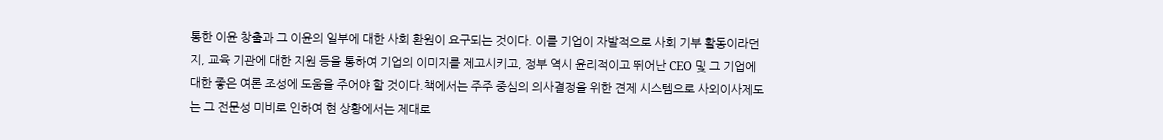통한 이윤 창출과 그 이윤의 일부에 대한 사회 환원이 요구되는 것이다. 이를 기업이 자발적으로 사회 기부 활동이라던지, 교육 기관에 대한 지원 등을 통하여 기업의 이미지를 제고시키고, 정부 역시 윤리적이고 뛰어난 CEO 및 그 기업에 대한 좋은 여론 조성에 도움을 주어야 할 것이다.책에서는 주주 중심의 의사결정을 위한 견제 시스템으로 사외이사제도는 그 전문성 미비로 인하여 현 상황에서는 제대로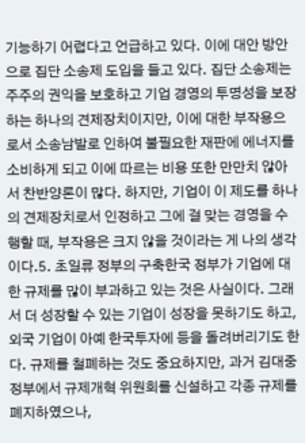기능하기 어렵다고 언급하고 있다. 이에 대안 방안으로 집단 소송제 도입을 들고 있다. 집단 소송제는 주주의 권익을 보호하고 기업 경영의 투명성을 보장하는 하나의 견제장치이지만, 이에 대한 부작용으로서 소송남발로 인하여 불필요한 재판에 에너지를 소비하게 되고 이에 따르는 비용 또한 만만치 않아서 찬반양론이 많다. 하지만, 기업이 이 제도를 하나의 견제장치로서 인정하고 그에 걸 맞는 경영을 수행할 때, 부작용은 크지 않을 것이라는 게 나의 생각이다.5. 초일류 정부의 구축한국 정부가 기업에 대한 규제를 많이 부과하고 있는 것은 사실이다. 그래서 더 성장할 수 있는 기업이 성장을 못하기도 하고, 외국 기업이 아예 한국투자에 등을 돌려버리기도 한다. 규제를 철폐하는 것도 중요하지만, 과거 김대중 정부에서 규제개혁 위원회를 신설하고 각종 규제를 폐지하였으나,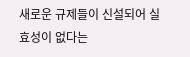새로운 규제들이 신설되어 실효성이 없다는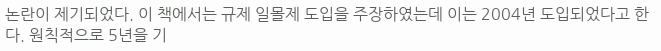논란이 제기되었다. 이 책에서는 규제 일몰제 도입을 주장하였는데 이는 2004년 도입되었다고 한다. 원칙적으로 5년을 기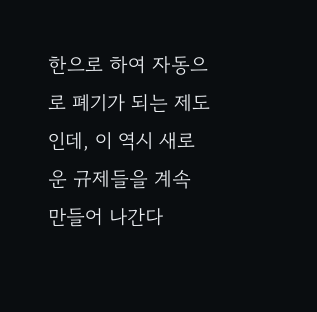한으로 하여 자동으로 폐기가 되는 제도인데, 이 역시 새로운 규제들을 계속 만들어 나간다